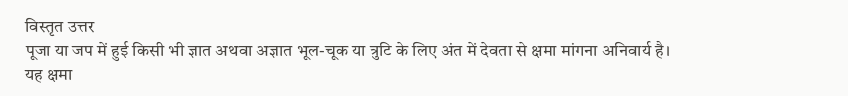विस्तृत उत्तर
पूजा या जप में हुई किसी भी ज्ञात अथवा अज्ञात भूल-चूक या त्रुटि के लिए अंत में देवता से क्षमा मांगना अनिवार्य है।
यह क्षमा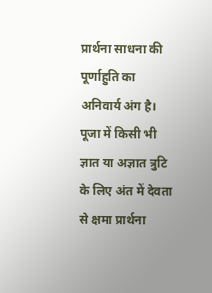प्रार्थना साधना की पूर्णाहुति का अनिवार्य अंग है।
पूजा में किसी भी ज्ञात या अज्ञात त्रुटि के लिए अंत में देवता से क्षमा प्रार्थना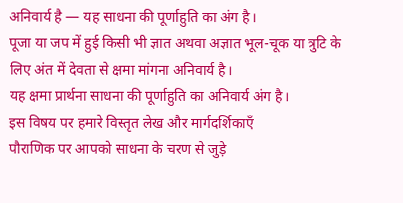अनिवार्य है — यह साधना की पूर्णाहुति का अंग है।
पूजा या जप में हुई किसी भी ज्ञात अथवा अज्ञात भूल-चूक या त्रुटि के लिए अंत में देवता से क्षमा मांगना अनिवार्य है।
यह क्षमा प्रार्थना साधना की पूर्णाहुति का अनिवार्य अंग है।
इस विषय पर हमारे विस्तृत लेख और मार्गदर्शिकाएँ
पौराणिक पर आपको साधना के चरण से जुड़े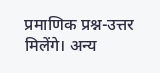प्रमाणिक प्रश्न-उत्तर मिलेंगे। अन्य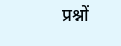प्रश्नों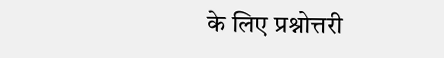के लिए प्रश्नोत्तरी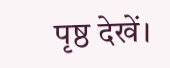पृष्ठ देखें।